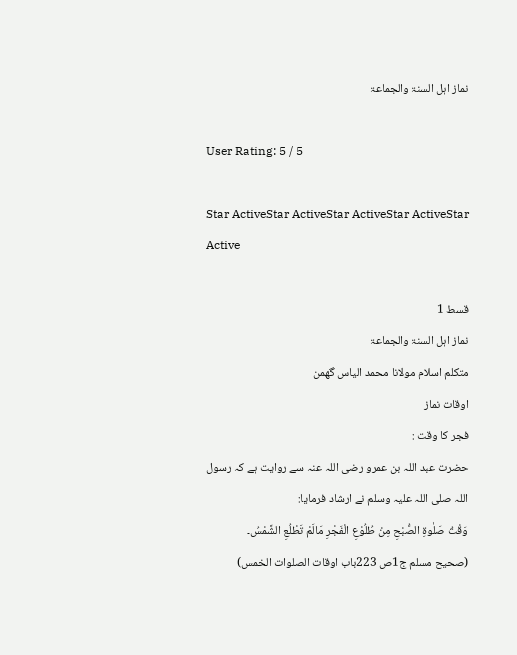نماز اہل السنۃ والجماعۃ

User Rating: 5 / 5

Star ActiveStar ActiveStar ActiveStar ActiveStar Active

قسط 1
نماز اہل السنۃ والجماعۃ
متکلم اسلام مولانا محمد الیاس گھمن
اوقات نماز
فجر کا وقت :
حضرت عبد اللہ بن عمرو رضی اللہ عنہ سے روایت ہے کہ رسول اللہ صلی اللہ علیہ وسلم نے ارشاد فرمایا:
وَقْتُ صَلٰوۃِ الصُّبْحِ مِنْ طُلُوْعِ الْفَجْرِ مَالَمْ تَطْلُعِ الشَّمْسُ۔
(صحیح مسلم ج1ص 223باب اوقات الصلوات الخمس)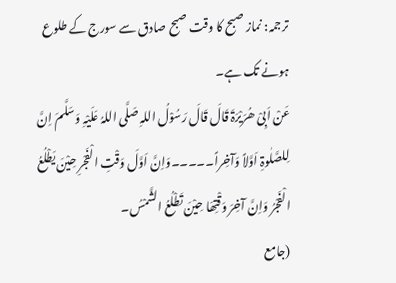ترجمہ: نماز صبح کا وقت صبح صادق سے سورج کے طلوع ہونے تک ہے۔
عَنْ اَبِیْ ھُرَیْرَۃَ قَالَ قَالَ رَسُوْلُ اللہِ صَلَّی اللہُ عَلَیْہِ وَسَلَّمَ اِنَّ لِلصَّلٰوۃِ اَوَّلاً وَآخِراً۔۔۔۔۔وَاِنَّ اَوَّلَ وَقْتِ الْفَجْرِ حِیْنَ یَطْلُعُ الْفَجْرُ وَاِنَّ آخِرَ وَقْتِھَا حِیْنَ تَطْلُعُ الشَّمْسُ۔
(جامع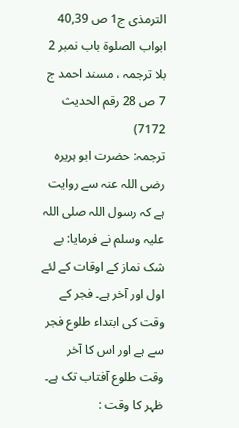الترمذی ج1 ص 40,39 ابواب الصلوۃ باب نمبر 2 بلا ترجمہ ، مسند احمد ج 7 ص 28 رقم الحدیث 7172)
ترجمہ: حضرت ابو ہریرہ رضی اللہ عنہ سے روایت ہے کہ رسول اللہ صلی اللہ علیہ وسلم نے فرمایا: بے شک نماز کے اوقات کے لئے اول اور آخر ہے۔ فجر کے وقت کی ابتداء طلوع فجر سے ہے اور اس کا آخر وقت طلوع آفتاب تک ہے۔
ظہر کا وقت :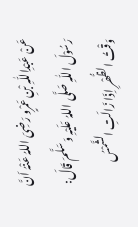عَنْ عَبْدِاللّٰہِ بْنِ عَمْرٍو رَضِیَ اللہُ عَنْہُ اَنَّ رَسُوْلَ اللّٰہِ صَلَّی اللہُ عَلَیْہِ وَسَلَّمَ قَالَ: وَقْتُ الظُّھْرِ اِذَا زَالَتِ الشَّمْسُ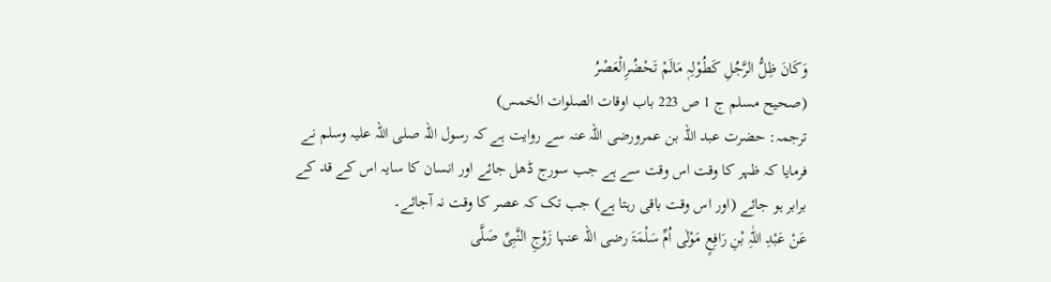وَکَانَ ظِلُّ الرَّجُلِ کَطُوْلِہٖ مَالَمْ تَحْضُرِالْعَصْرُ
(صحیح مسلم ج 1 ص 223 باب اوقات الصلوات الخمس)
ترجمہ: حضرت عبد اللہ بن عمرورضی اللہ عنہ سے روایت ہے کہ رسول اللہ صلی اللہ علیہ وسلم نے فرمایا کہ ظہر کا وقت اس وقت سے ہے جب سورج ڈھل جائے اور انسان کا سایہ اس کے قد کے برابر ہو جائے (اور اس وقت باقی رہتا ہے) جب تک کہ عصر کا وقت نہ آجائے۔
عَنْ عَبْدِ اللّٰہِ بْنِ رَافِعٍ مَوْلٰی اُمِّ سَلْمَۃَ رضی اللہ عنہا زَوْجِ النَّبِیِّ صَلَّی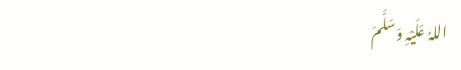اللہُ عَلَیْہِ وَسَلَّمَ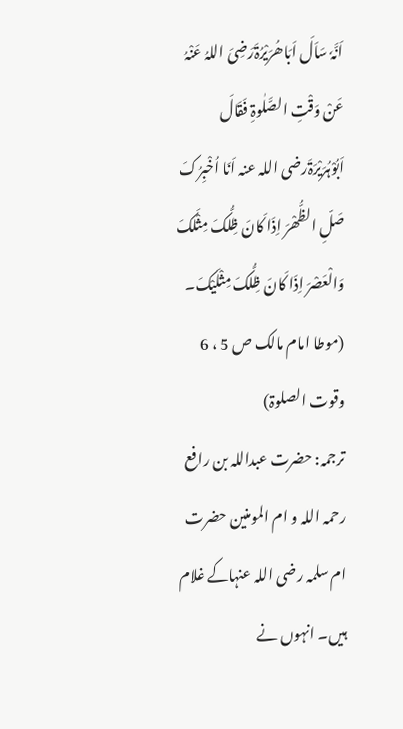اَنَّہٗ سَاَلَ اَبَاھُرَیْرُۃَرَضِیَ اللہُ عَنْہُ عَنْ وَقْتِ الصَّلٰوۃِ فَقَالَ اَبُوْہُرَیْرَۃَرضی اللہ عنہ اَنَا اُخْبِرُکَ صَلِّ الظُّھْرَ اِذَا کَانَ ظِلُّکَ مِثْلَکَ وَالْعَصْرَ اِذَا کَانَ ظِلُّکَ مِثْلَیْکَ۔
(موطا امام مالک ص 5 ، 6 وقوت الصلوۃ)
ترجمہ: حضرت عبداللہ بن رافع رحمہ اللہ و ام المومنین حضرت ام سلمہ رضی اللہ عنہاکے غلام ہیں۔ انہوں نے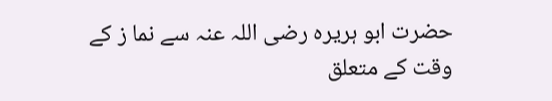حضرت ابو ہریرہ رضی اللہ عنہ سے نما ز کے وقت کے متعلق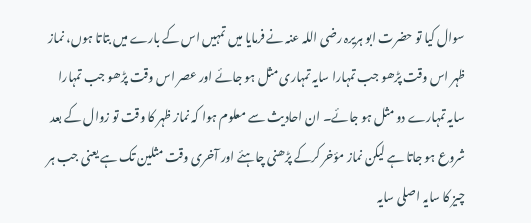سوال کیا تو حضرت ابو ہریرہ رضی اللہ عنہ نے فرمایا میں تمہیں اس کے بارے میں بتاتا ہوں، نماز ظہر اس وقت پڑھو جب تمہارا سایہ تمہاری مثل ہو جائے اور عصر اس وقت پڑھو جب تمہارا سایہ تمہارے دو مثل ہو جائے۔ ان احادیث سے معلوم ہوا کہ نماز ظہر کا وقت تو زوال کے بعد شروع ہو جاتا ہے لیکن نماز مؤخر کرکے پڑھنی چاہئے اور آخری وقت مثلین تک ہے یعنی جب ہر چیز کا سایہ اصلی سایہ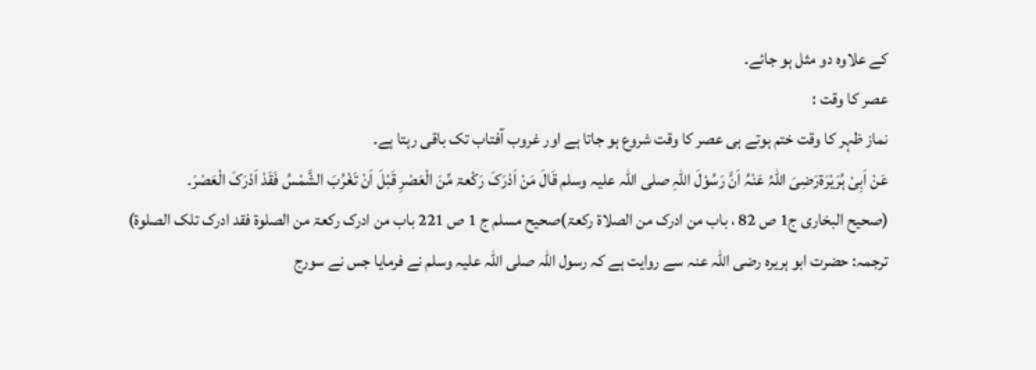کے علاوہ دو مثل ہو جائے۔
عصر کا وقت :
نماز ظہر کا وقت ختم ہوتے ہی عصر کا وقت شروع ہو جاتا ہے اور غروب آفتاب تک باقی رہتا ہے۔
عَنْ اَبِیْ ہُرَیْرَۃرَضِیَ اللہُ عَنْہُ اَنَّ رَسُوْلَ اللّٰہِ صلی اللہ علیہ وسلم قَالَ مَنْ اَدْرَکَ رَکْعۃ مِّنَ الْعَصْرِ قَبْلَ اَنْ تَغْرُبَ الشَّمْسُ فَقَدْ اَدْرَکَ الْعَصْرَ۔
(صحیح البخاری ج1 ص 82 ، باب من ادرک من الصلاۃ رکعۃ)صحیح مسلم ج 1 ص 221 باب من ادرک رکعۃ من الصلوۃ فقد ادرک تلک الصلوۃ)
ترجمہ: حضرت ابو ہریرہ رضی اللہ عنہ سے روایت ہے کہ رسول اللہ صلی اللہ علیہ وسلم نے فرمایا جس نے سورج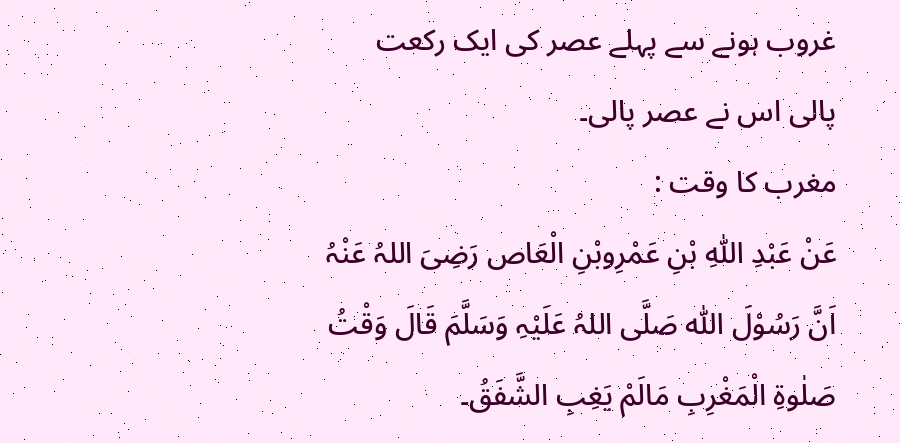غروب ہونے سے پہلے عصر کی ایک رکعت پالی اس نے عصر پالی۔
مغرب کا وقت :
عَنْ عَبْدِ اللّٰہِ بْنِ عَمْرِوبْنِ الْعَاص رَضِیَ اللہُ عَنْہُ اَنَّ رَسُوْلَ اللّٰہ صَلَّی اللہُ عَلَیْہِ وَسَلَّمَ قَالَ وَقْتُ صَلٰوۃِ الْمَغْرِبِ مَالَمْ یَغِبِ الشَّفَقُ۔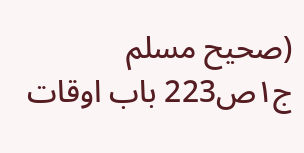(صحیح مسلم ج۱ص223 باب اوقات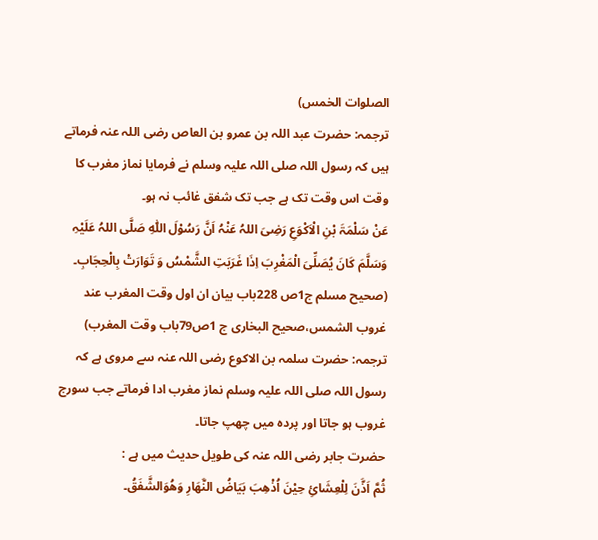الصلوات الخمس)
ترجمہ: حضرت عبد اللہ بن عمرو بن العاص رضی اللہ عنہ فرماتے ہیں کہ رسول اللہ صلی اللہ علیہ وسلم نے فرمایا نماز مغرب کا وقت اس وقت تک ہے جب تک شفق غائب نہ ہو۔
عَنْ سَلْمَۃَ بْنِ الْاَکْوَعِ رَضِیَ اللہُ عَنْہُ اَنَّ رَسُوْلَ اللّٰہِ صَلَّی اللہُ عَلَیْہِ وَسَلَّمَ کَانَ یُصَلِّیَ الْمَغْرِبَ اِذَا غَرَبَتِ الشَّمْسُ وَ تَوَارَتْ بِالْحِجَابِ۔
(صحیح مسلم ج1ص 228باب بیان ان اول وقت المغرب عند غروب الشمس،صحیح البخاری ج 1ص79باب وقت المغرب)
ترجمہ: حضرت سلمہ بن الاکوع رضی اللہ عنہ سے مروی ہے کہ رسول اللہ صلی اللہ علیہ وسلم نماز مغرب ادا فرماتے جب سورج غروب ہو جاتا اور پردہ میں چھپ جاتا۔
حضرت جابر رضی اللہ عنہ کی طویل حدیث میں ہے :
ثُمَّ اَذَّنَ لِلْعِشَائِ حِیْنَ اُذْھِبَ بَیَاضُ النَّھَارِ وَھُوَالشَّفَقُ۔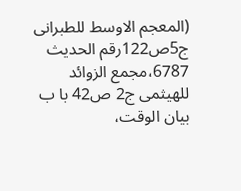(المعجم الاوسط للطبرانی ج5ص122رقم الحدیث 6787،مجمع الزوائد للھیثمی ج2 ص42 با ب بیان الوقت،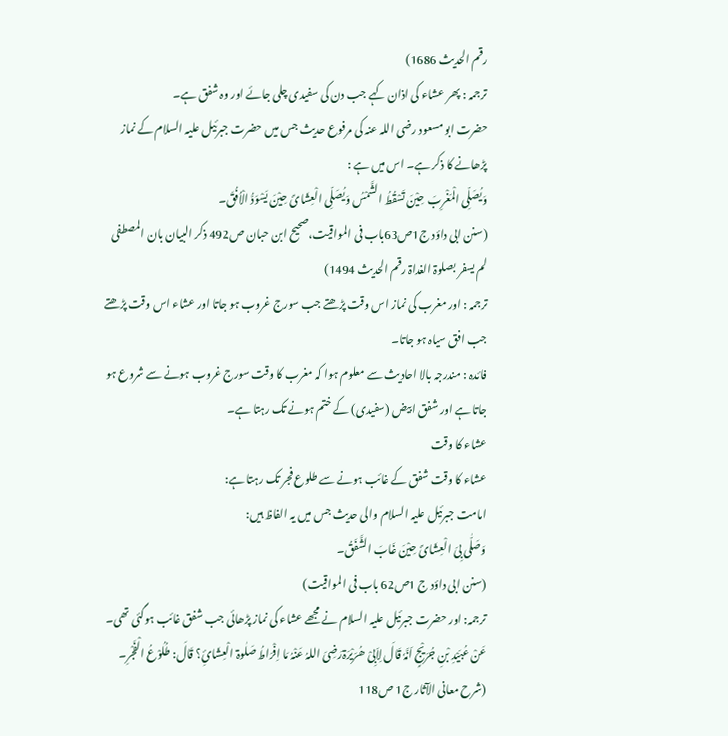رقم الحدیث 1686)
ترجمہ : پھر عشاء کی اذان کہے جب دن کی سفیدی چلی جائے اور وہ شفق ہے۔
حضرت ابو مسعود رضی اللہ عنہ کی مرفوع حدیث جس میں حضرت جبرئیل علیہ السلام کے نماز پڑھانے کا ذکر ہے۔ اس میں ہے :
وَیُصَلِّی الْمَغْرِبَ حِیْنَ تَسْقُطُ الشَّمْسُ وَیُصَلِّی الْعِشَائَ حِیْنَ یَسْوَدُّ الْاُفُقَ۔
(سنن ابی داؤد ج1ص63باب فی المواقیت،صحیح ابن حبان ص492 ذکر البیان بان المصطفی لم یسفر بصلوۃ الغداۃ رقم الحدیث 1494)
ترجمہ : اور مغرب کی نماز اس وقت پڑھتے جب سورج غروب ہو جاتا اور عشاء اس وقت پڑھتے جب افق سیاہ ہو جاتا۔
فائدہ : مندرجہ بالا احادیث سے معلوم ہوا کہ مغرب کا وقت سورج غروب ہونے سے شروع ہو جاتا ہے اور شفق ابیض (سفیدی) کے ختم ہونے تک رہتا ہے۔
عشاء کا وقت
عشاء کا وقت شفق کے غائب ہونے سے طلوع فجر تک رہتا ہے:
امامت جبرئیل علیہ السلام والی حدیث جس میں یہ الفاظ ہیں:
وَصَلّٰی بِیَ الْعِشَائَ حِیْنَ غَابَ الشَّفَقُ۔
(سنن ابی داؤد ج 1ص62 باب فی المواقیت)
ترجمہ: اور حضرت جبرئیل علیہ السلام نے مجھے عشاء کی نماز پڑھائی جب شفق غائب ہوگئی تھی۔
عَنْ عُبَیْدِ بْنِ جُرَیْجٍ اَنَّہٗ قَالَ لِاَبِیْ ھُرَیْرَۃرَضِیَ اللہُ عَنْہُ مَا اِفْرَاطُ صَلٰوۃ الْعِشَائِ؟ قَالَ: طُلُوْعُ الْفَجْرِ۔
(شرح معانی الآثار ج1 ص118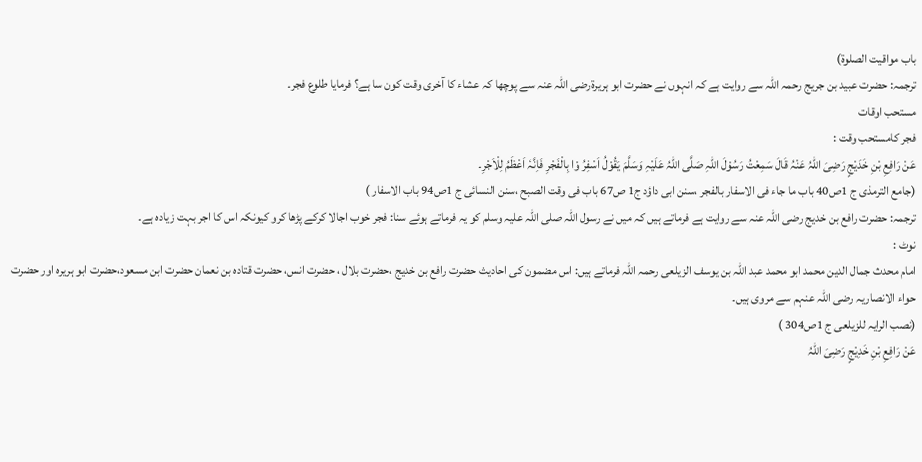باب مواقیت الصلوۃ)
ترجمہ: حضرت عبید بن جریج رحمہ اللہ سے روایت ہے کہ انہوں نے حضرت ابو ہریرۃرضی اللہ عنہ سے پوچھا کہ عشاء کا آخری وقت کون سا ہے؟ فرمایا طلوع فجر۔
مستحب اوقات
فجر کامستحب وقت :
عَنْ رَافِعِ بْنِ خَدَیْجٍ رَضِیَ اللہُ عَنْہُ قَالَ سَمِعْتُ رَسُوْلَ اللّٰہِ صَلَّی اللہُ عَلَیْہِ وَسَلَّمَ یَقُوْلُ اَسْفِرُ وْا بِالْفَجْرِ فَاِنَّہٗ اَعْظَمُ لِلْاَجْرِ۔
(جامع الترمذی ج 1ص40 باب ما جاء فی الاسفار بالفجر ،سنن ابی داؤد ج1 ص67 باب فی وقت الصبح ،سنن النسائی ج 1ص94 باب الاسفار )
ترجمہ: حضرت رافع بن خدیج رضی اللہ عنہ سے روایت ہے فرماتے ہیں کہ میں نے رسول اللہ صلی اللہ علیہ وسلم کو یہ فرماتے ہوئے سنا: فجر خوب اجالا کرکے پڑھا کرو کیونکہ اس کا اجر بہت زیادہ ہے۔
نوٹ :
امام محدث جمال الدین محمد ابو محمد عبد اللہ بن یوسف الزیلعی رحمہ اللہ فرماتے ہیں: اس مضمون کی احادیث حضرت رافع بن خدیج ،حضرت بلال ، حضرت انس، حضرت قتادہ بن نعمان حضرت ابن مسعود،حضرت ابو ہریرہ اور حضرت حواء الانصاریہ رضی اللہ عنہم سے مروی ہیں۔
(نصب الرایہ للزیلعی ج 1ص304 )
عَنْ رَافِعِ بْنِ خَدِیْجٍ رَضِیَ اللہُ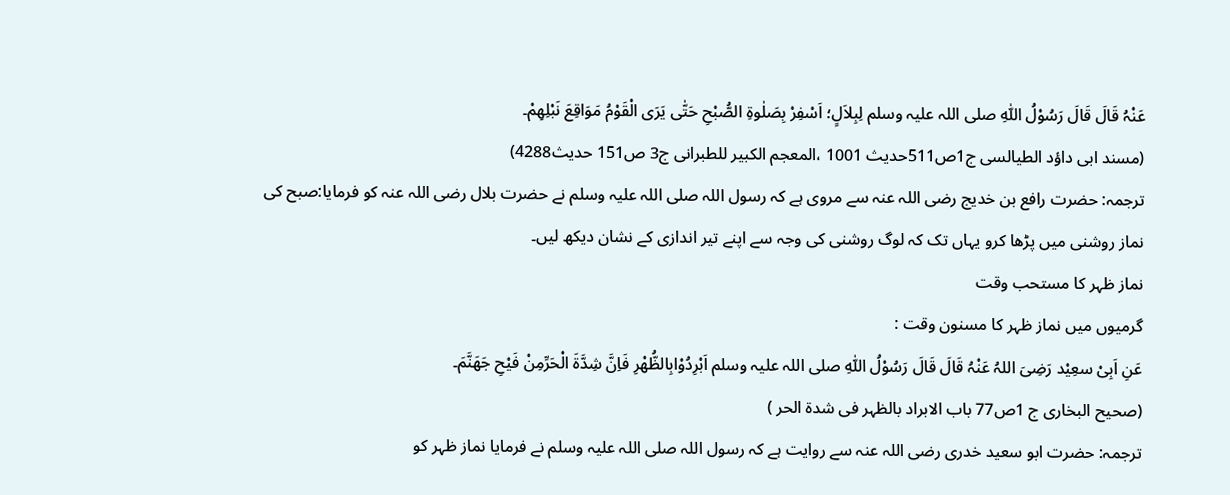عَنْہُ قَالَ قَالَ رَسُوْلُ اللّٰہِ صلی اللہ علیہ وسلم لِبِلاَلٍ؛ اَسْفِرْ بِصَلٰوۃِ الصُّبْحِ حَتّٰی یَرَی الْقَوْمُ مَوَاقِعَ نَبْلِھِمْ۔
(مسند ابی داؤد الطیالسی ج1ص511حدیث 1001 ،المعجم الکبیر للطبرانی ج3 ص151 حدیث4288)
ترجمہ: حضرت رافع بن خدیج رضی اللہ عنہ سے مروی ہے کہ رسول اللہ صلی اللہ علیہ وسلم نے حضرت بلال رضی اللہ عنہ کو فرمایا:صبح کی نماز روشنی میں پڑھا کرو یہاں تک کہ لوگ روشنی کی وجہ سے اپنے تیر اندازی کے نشان دیکھ لیں۔
نماز ظہر کا مستحب وقت
گرمیوں میں نماز ظہر کا مسنون وقت :
عَنِ اَبِیْ سعِیْد رَضِیَ اللہُ عَنْہُ قَالَ قَالَ رَسُوْلُ اللّٰہِ صلی اللہ علیہ وسلم اَبْرِدُوْابِالظُّھْرِ فَاِنَّ شِدَّۃَ الْحَرِّمِنْ فَیْحِ جَھَنَّمَ۔
(صحیح البخاری ج 1ص77 باب الابراد بالظہر فی شدۃ الحر )
ترجمہ: حضرت ابو سعید خدری رضی اللہ عنہ سے روایت ہے کہ رسول اللہ صلی اللہ علیہ وسلم نے فرمایا نماز ظہر کو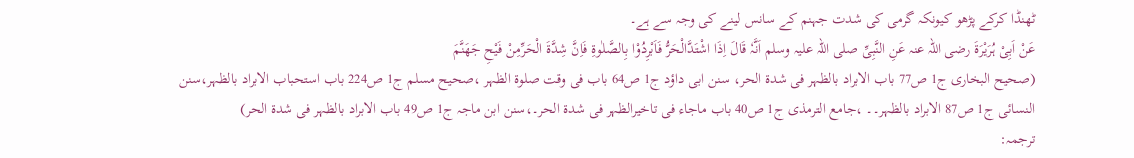ٹھنڈا کرکے پڑھو کیونکہ گرمی کی شدت جہنم کے سانس لینے کی وجہ سے ہے۔
عَنْ اَبِیْ ہُرَیْرَۃَ رضی اللہ عنہ عَنِ النَّبِیِّ صلی اللہ علیہ وسلم اَنَّہٗ قَالَ اِذَا اشْتَدَّالْحَرُّ فَاَبْرِدُوْا بِالصَّلٰوۃِ فَاِنَّ شِدَّۃَ الْحَرِّمِنْ فَیْحِ جَھَنَّمَ
(صحیح البخاری ج1 ص77 باب الابراد بالظہر فی شدۃ الحر، سنن ابی داؤد ج1 ص64 باب فی وقت صلوۃ الظہر ،صحیح مسلم ج1 ص224 باب استحباب الابراد بالظہر،سنن النسائی ج1 ص87 الابراد بالظہر۔۔ ،جامع الترمذی ج1 ص40 باب ماجاء فی تاخیرالظہر فی شدۃ الحر۔،سنن ابن ماجہ ج1 ص49 باب الابراد بالظہر فی شدۃ الحر)
ترجمہ: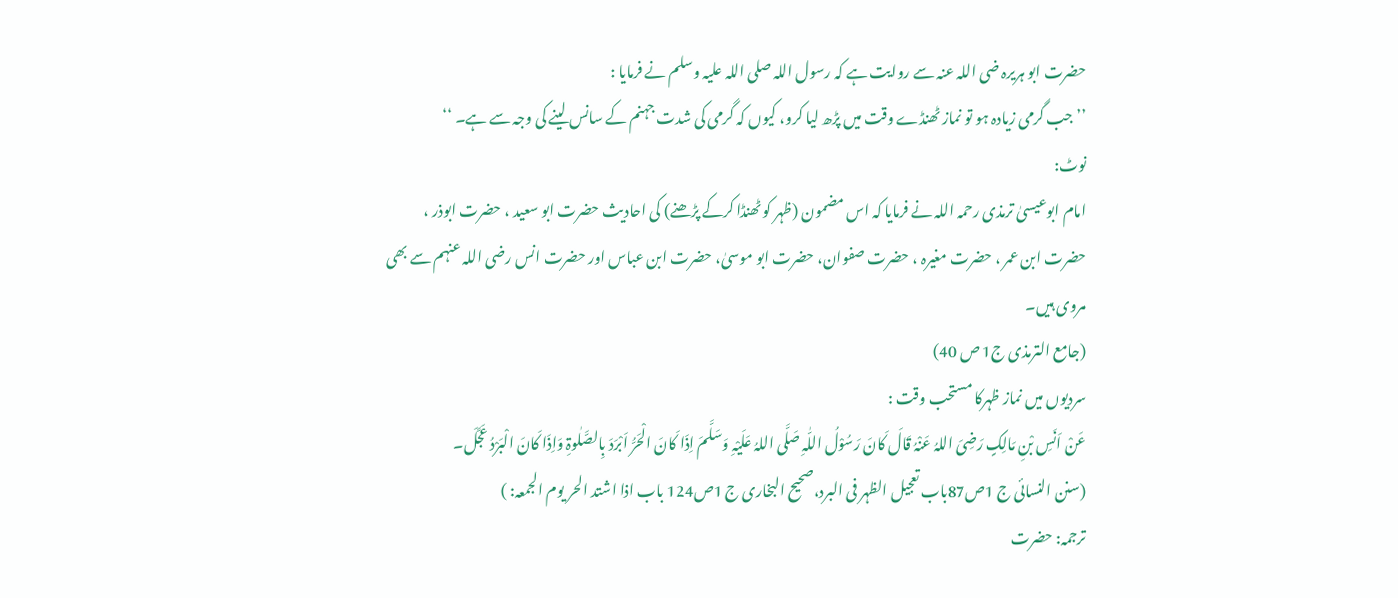حضرت ابو ہریرہ ضی اللہ عنہ سے روایت ہے کہ رسول اللہ صلی اللہ علیہ وسلم نے فرمایا :
’’ جب گرمی زیادہ ہو تو نماز ٹھنڈے وقت میں پڑھ لیا کرو، کیوں کہ گرمی کی شدت جہنم کے سانس لینے کی وجہ سے ہے۔ ‘‘
نوٹ:
امام ابوعیسیٰ ترمذی رحمہ اللہ نے فرمایا کہ اس مضمون (ظہر کو ٹھنڈا کرکے پڑھنے) کی احادیث حضرت ابو سعید ، حضرت ابوذر ، حضرت ابن عمر ، حضرت مغیرہ ، حضرت صفوان، حضرت ابو موسیٰ، حضرت ابن عباس اور حضرت انس رضی اللہ عنہم سے بھی مروی ہیں۔
(جامع الترمذی ج1 ص 40)
سردیوں میں نماز ظہرکا مستحب وقت :
عَنْ اَنَسِ بْنِ مَالِکٍ رَضِیَ اللہُ عَنْہُ قَالَ کَانَ رَسُوْلُ اللّٰہِ صَلَّی اللہُ عَلَیْہِ وَسَلَّمَ اِذَا کَانَ الْحَرُّ اَبْرَدَ بِالصَّلٰوۃِ وَاِذَا کَانَ الْبَرْدُ عَجَّلَ۔
(سنن النسائی ج 1ص87باب تعجیل الظہر فی البرد،صحیح البخاری ج 1ص124 باب اذا اشتد الحر یوم الجمعہ: )
ترجمہ: حضرت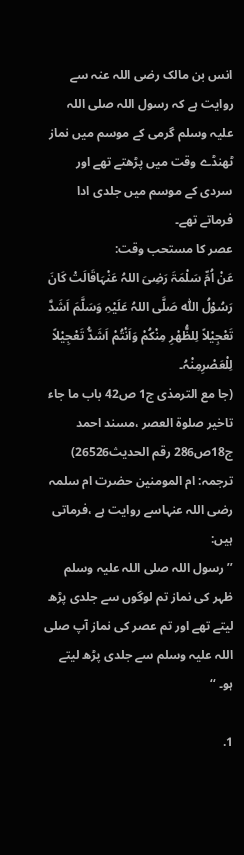انس بن مالک رضی اللہ عنہ سے روایت ہے کہ رسول اللہ صلی اللہ علیہ وسلم گرمی کے موسم میں نماز ٹھنڈے وقت میں پڑھتے تھے اور سردی کے موسم میں جلدی ادا فرماتے تھے۔
عصر کا مستحب وقت:
عَنْ اُمِّ سَلْمَۃَ رَضِیَ اللہُ عَنْہَاقَالَتْ کَانَ رَسُوْلُ اللّٰہ صَلَّی اللہُ عَلَیْہِ وَسَلَّمَ اَشَدَّ تَعْجِیْلاً لِلظُّھْرِ مِنْکُمْ وَاَنْتُمْ اَشَدُّ تَعْجِیْلاً لِلْعَصْرِمِنْہُ۔
(جا مع الترمذی ج1 ص42 باب ما جاء تاخیر صلوۃ العصر ،مسند احمد ج18ص286 رقم الحدیث26526)
ترجمہ: ام المومنین حضرت ام سلمہ رضی اللہ عنہاسے روایت ہے ،فرماتی ہیں:
’’ رسول اللہ صلی اللہ علیہ وسلم ظہر کی نماز تم لوگوں سے جلدی پڑھ لیتے تھے اور تم عصر کی نماز آپ صلی اللہ علیہ وسلم سے جلدی پڑھ لیتے ہو۔ ‘‘

1.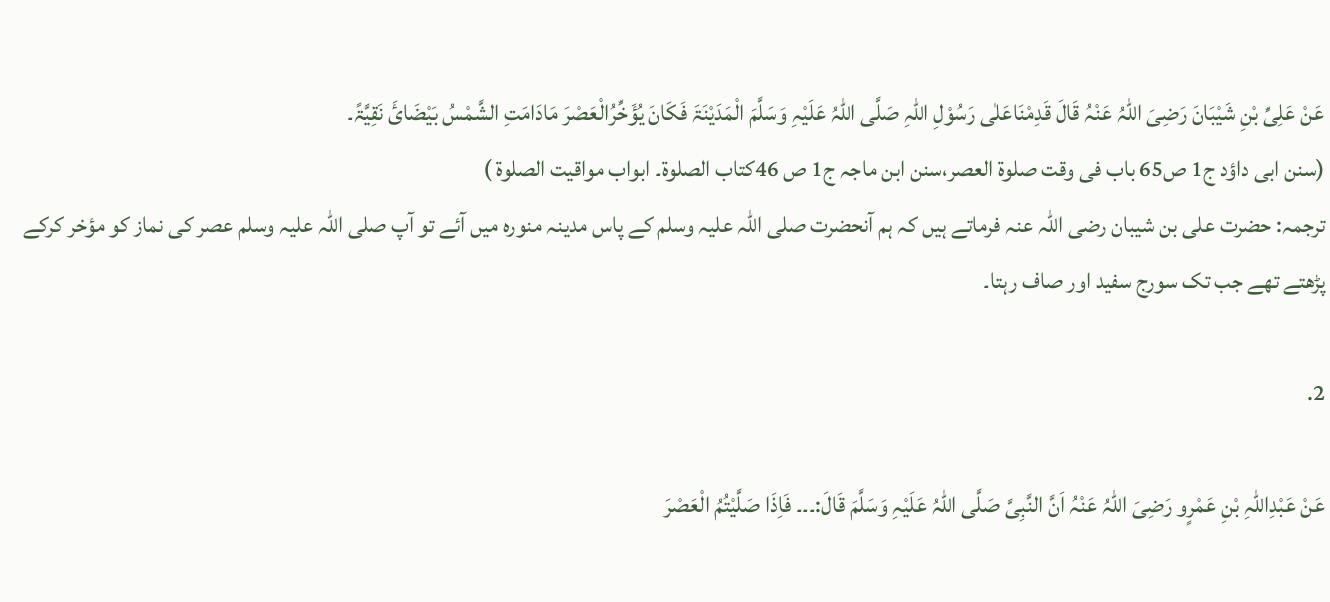عَنْ عَلِیِّ بْنِ شَیْبَانَ رَضِیَ اللہُ عَنْہُ قَالَ قَدِمْنَاعَلٰی رَسُوْلِ اللّٰہِ صَلَّی اللہُ عَلَیْہِ وَسَلَّمَ الْمَدَیْنَۃَ فَکَانَ یُؤَخِّرُالْعَصْرَ مَادَامَتِ الشَّمْسُ بَیْضَائَ نَقِیَّۃً۔
(سنن ابی داؤد ج1 ص65 باب فی وقت صلوۃ العصر،سنن ابن ماجہ ج1 ص 46کتاب الصلوۃ۔ ابواب مواقیت الصلوۃ )
ترجمہ: حضرت علی بن شیبان رضی اللہ عنہ فرماتے ہیں کہ ہم آنحضرت صلی اللہ علیہ وسلم کے پاس مدینہ منورہ میں آئے تو آپ صلی اللہ علیہ وسلم عصر کی نماز کو مؤخر کرکے پڑھتے تھے جب تک سورج سفید اور صاف رہتا۔

2.

عَنْ عَبْدِاللّٰہِ بْنِ عَمْرٍو رَضِیَ اللہُ عَنْہُ اَنَّ النَّبِیَّ صَلَّی اللہُ عَلَیْہِ وَسَلَّمَ قَالَ:۔۔۔ فَاِذَا صَلَّیْتُمُ الْعَصْرَ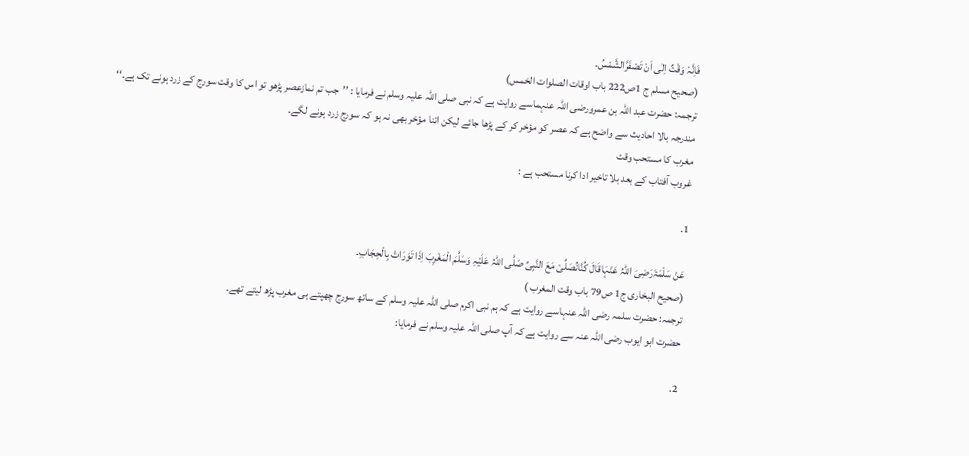فَاِنَّہٗ وَقْتٌ اِلٰی اَنْ تَصْفَرَّالشَّمْسُ۔
(صحیح مسلم ج 1ص222 باب اوقات الصلوات الخمس)
ترجمہ: حضرت عبد اللہ بن عمرورضی اللہ عنہماسے روایت ہے کہ نبی صلی اللہ علیہ وسلم نے فرمایا : ’’جب تم نمازعصر پڑھو تو اس کا وقت سورج کے زرد ہونے تک ہے۔‘‘
مندرجہ بالا احادیث سے واضح ہے کہ عصر کو مؤخر کر کے پڑھا جائے لیکن اتنا مؤخر بھی نہ ہو کہ سورج زرد ہونے لگے۔
مغرب کا مستحب وقت
غروب آفتاب کے بعد بلا تاخیر ادا کرنا مستحب ہے :

1.

عَنْ سَلْمَۃَرَضِیَ اللہُ عَنْہَاقَالَ کُنَّانُصَلِّیْ مَعَ النَّبِیِّ صَلَّی اللہُ عَلَیْہِ وَسَلَّمَ الْمَغْرِبَ اِذَا تَوَرَاتْ بِالْحِجَابِ۔
(صحیح البخاری ج1 ص79 باب وقت المغرب )
ترجمہ: حضرت سلمہ رضی اللہ عنہاسے روایت ہے کہ ہم نبی اکرم صلی اللہ علیہ وسلم کے ساتھ سورج چھپتے ہی مغرب پڑھ لیتے تھے۔
حضرت ابو ایوب رضی اللہ عنہ سے روایت ہے کہ آپ صلی اللہ علیہ وسلم نے فرمایا:

2.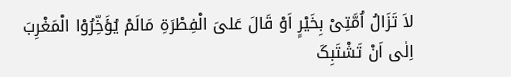لاَ تَزَالُ اُمَّتِیْ بِخَیْرٍ اَوْ قَالَ عَلیَ الْفِطْرَۃِ مَالَمْ یُؤَخِّرُوْا الْمَغْرِبَ اِلٰی اَنْ تَشْتَبِکَ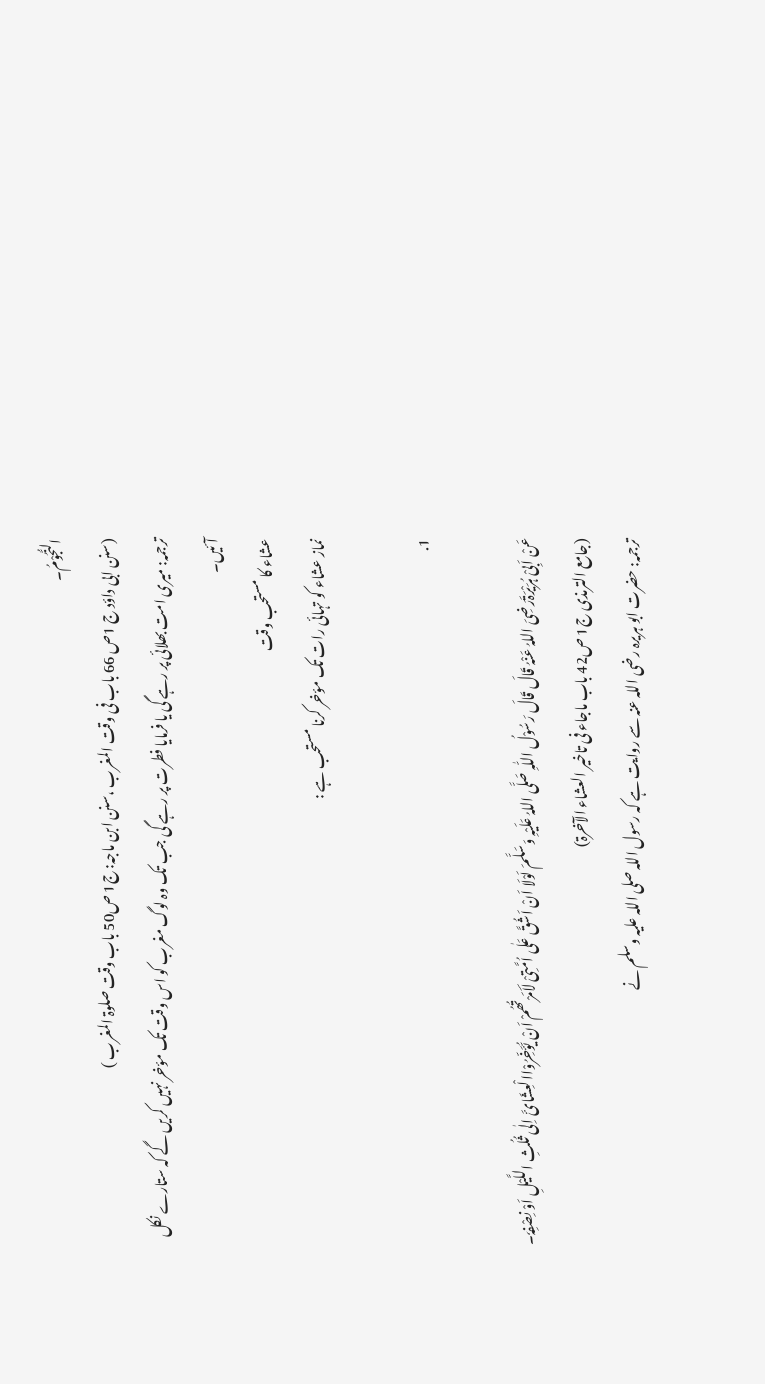النُّجُوْمُ۔
(سنن ابی داؤد ج 1ص 66 باب فی وقت المغرب ،سنن ابن ماجہ: ج1 ص50 باب وقت صلوۃ المغرب )
ترجمہ: میری امت بھلائی پر رہے گی یا فرمایا فطرت پر رہے گی جب تک وہ لوگ مغرب کو اس وقت تک مؤخر نہیں کریں گے کہ ستارے نکل آئیں۔
عشاء کا مستحب وقت
نماز عشاء کو تہائی رات تک مؤخر کرنا مستحب ہے :

1.

عَنْ اَبِیْ ہُرَیْرَۃَرَضِیَ اللہُ عَنْہُ قَالَ قَالَ رَسُوْلُ اللّٰہِ صَلَّی اللہُ عَلَیْہِ وَسَلَّمَ لَوْلَا اَنْ اَشُقَّ عَلٰی اُمَّتِیْ لَاَمَرْتُھُمْ اَنْ یُّؤَخِّرُوْاالْعِشَائَ اِلٰی ثُلُثِ اللَّیْلِ اَوْ نِصْفِہٗ۔
(جامع الترمذی ج1 ص42 باب ماجاء فی تاخیر العشاء الآخرۃ)
ترجمہ: حضرت ابو ہریرہ رضی اللہ عنہ سے روایت ہے کہ رسول اللہ صلی اللہ علیہ وسلم نے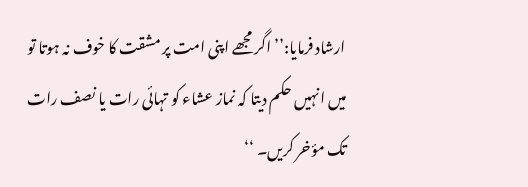ارشاد فرمایا:’’ اگر مجھے اپنی امت پر مشقت کا خوف نہ ہوتا تو میں انہیں حکم دیتا کہ نماز عشاء کو تہائی رات یا نصف رات تک مؤخر کریں۔ ‘‘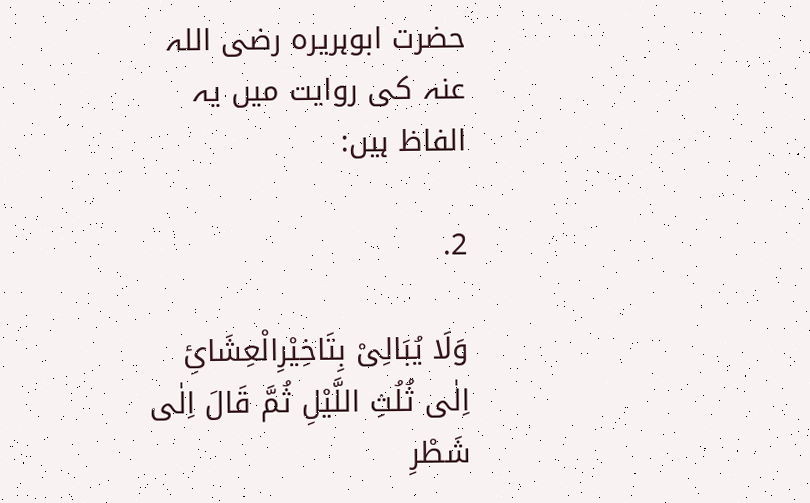حضرت ابوہریرہ رضی اللہ عنہ کی روایت میں یہ الفاظ ہیں:

2.

وَلَا یُبَالِیْ بِتَاخِیْرِالْعِشَائِ اِلٰی ثُلُثِ اللَّیْلِ ثُمَّ قَالَ اِلٰی شَطْرِ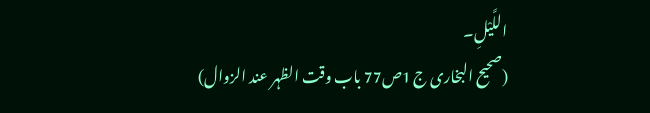اللَّیْلِ۔
(صحیح البخاری ج 1ص77 باب وقت الظہر عند الزوال)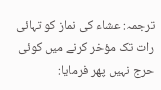ترجمہ: عشاء کی نماز کو تہائی رات تک مؤخر کرنے میں کوئی حرج نہیں پھر فرمایا: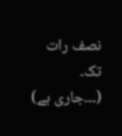نصف رات تک۔
(۔۔۔جاری ہے)